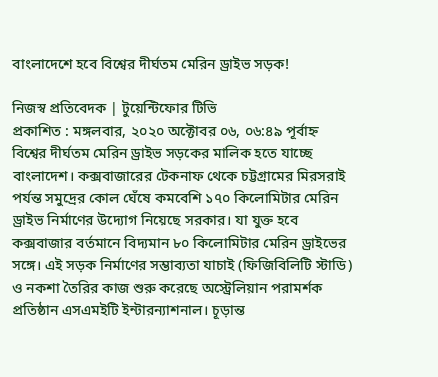বাংলাদেশে হবে বিশ্বের দীর্ঘতম মেরিন ড্রাইভ সড়ক!

নিজস্ব প্রতিবেদক | টুয়েন্টিফোর টিভি
প্রকাশিত : মঙ্গলবার, ২০২০ অক্টোবর ০৬, ০৬:৪৯ পূর্বাহ্ন
বিশ্বের দীর্ঘতম মেরিন ড্রাইভ সড়কের মালিক হতে যাচ্ছে বাংলাদেশ। কক্সবাজারের টেকনাফ থেকে চট্টগ্রামের মিরসরাই পর্যন্ত সমুদ্রের কোল ঘেঁষে কমবেশি ১৭০ কিলোমিটার মেরিন ড্রাইভ নির্মাণের উদ্যোগ নিয়েছে সরকার। যা যুক্ত হবে কক্সবাজার বর্তমানে বিদ্যমান ৮০ কিলোমিটার মেরিন ড্রাইভের সঙ্গে। এই সড়ক নির্মাণের সম্ভাব্যতা যাচাই (ফিজিবিলিটি স্টাডি) ও নকশা তৈরির কাজ শুরু করেছে অস্ট্রেলিয়ান পরামর্শক প্রতিষ্ঠান এসএমইটি ইন্টারন্যাশনাল। চূড়ান্ত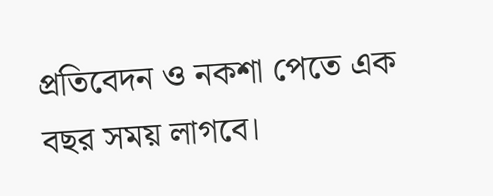প্রতিবেদন ও নকশা পেতে এক বছর সময় লাগবে।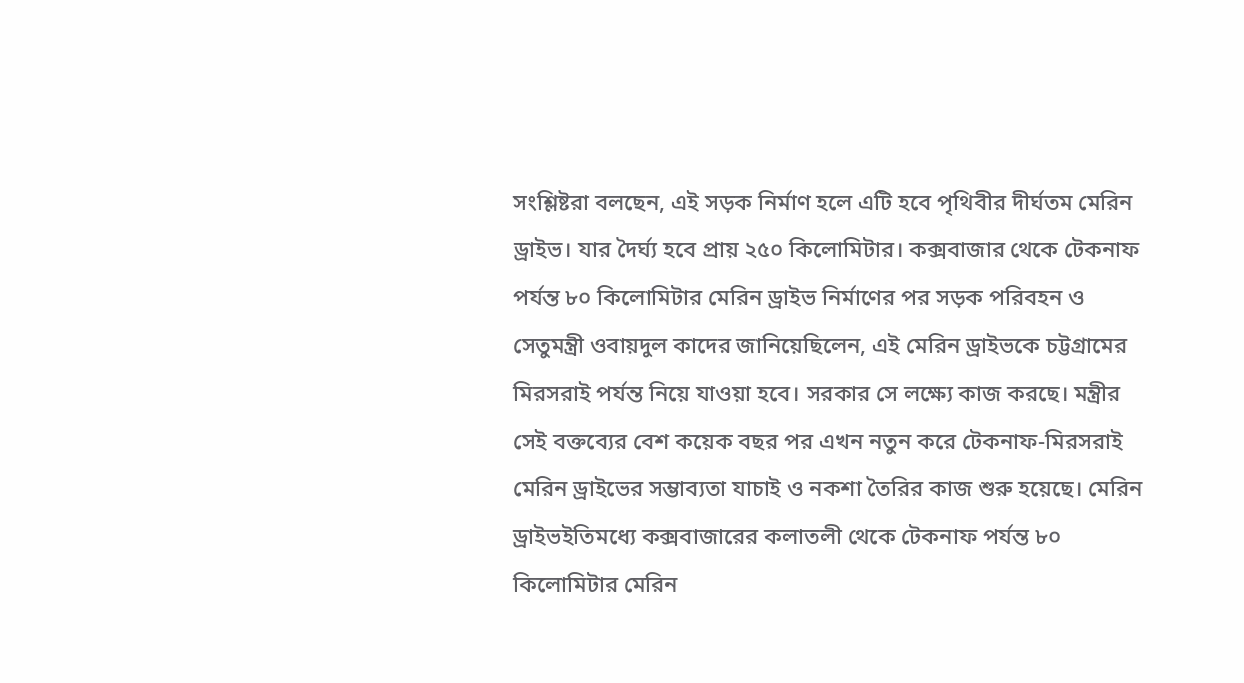সংশ্লিষ্টরা বলছেন, এই সড়ক নির্মাণ হলে এটি হবে পৃথিবীর দীর্ঘতম মেরিন ড্রাইভ। যার দৈর্ঘ্য হবে প্রায় ২৫০ কিলোমিটার। কক্সবাজার থেকে টেকনাফ পর্যন্ত ৮০ কিলোমিটার মেরিন ড্রাইভ নির্মাণের পর সড়ক পরিবহন ও সেতুমন্ত্রী ওবায়দুল কাদের জানিয়েছিলেন, এই মেরিন ড্রাইভকে চট্টগ্রামের মিরসরাই পর্যন্ত নিয়ে যাওয়া হবে। সরকার সে লক্ষ্যে কাজ করছে। মন্ত্রীর সেই বক্তব্যের বেশ কয়েক বছর পর এখন নতুন করে টেকনাফ-মিরসরাই মেরিন ড্রাইভের সম্ভাব্যতা যাচাই ও নকশা তৈরির কাজ শুরু হয়েছে। মেরিন ড্রাইভইতিমধ্যে কক্সবাজারের কলাতলী থেকে টেকনাফ পর্যন্ত ৮০ কিলোমিটার মেরিন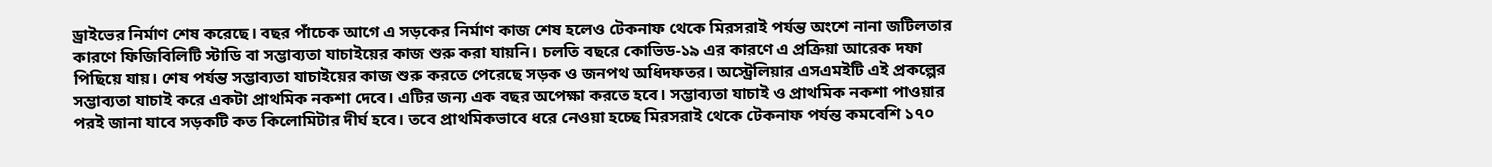ড্রাইভের নির্মাণ শেষ করেছে। বছর পাঁচেক আগে এ সড়কের নির্মাণ কাজ শেষ হলেও টেকনাফ থেকে মিরসরাই পর্যন্ত অংশে নানা জটিলতার কারণে ফিজিবিলিটি স্টাডি বা সম্ভাব্যতা যাচাইয়ের কাজ শুরু করা যায়নি। চলতি বছরে কোভিড-১৯ এর কারণে এ প্রক্রিয়া আরেক দফা পিছিয়ে যায়। শেষ পর্যন্ত সম্ভাব্যতা যাচাইয়ের কাজ শুরু করতে পেরেছে সড়ক ও জনপথ অধিদফতর। অস্ট্রেলিয়ার এসএমইটি এই প্রকল্পের সম্ভাব্যতা যাচাই করে একটা প্রাথমিক নকশা দেবে। এটির জন্য এক বছর অপেক্ষা করতে হবে। সম্ভাব্যতা যাচাই ও প্রাথমিক নকশা পাওয়ার পরই জানা যাবে সড়কটি কত কিলোমিটার দীর্ঘ হবে। তবে প্রাথমিকভাবে ধরে নেওয়া হচ্ছে মিরসরাই থেকে টেকনাফ পর্যন্ত কমবেশি ১৭০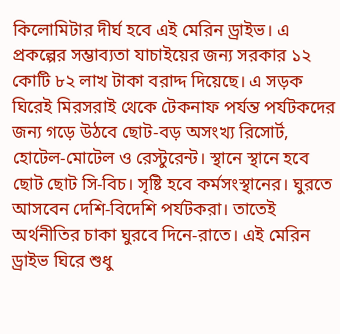কিলোমিটার দীর্ঘ হবে এই মেরিন ড্রাইভ। এ প্রকল্পের সম্ভাব্যতা যাচাইয়ের জন্য সরকার ১২ কোটি ৮২ লাখ টাকা বরাদ্দ দিয়েছে। এ সড়ক ঘিরেই মিরসরাই থেকে টেকনাফ পর্যন্ত পর্যটকদের জন্য গড়ে উঠবে ছোট-বড় অসংখ্য রিসোর্ট, হোটেল-মোটেল ও রেস্টুরেন্ট। স্থানে স্থানে হবে ছোট ছোট সি-বিচ। সৃষ্টি হবে কর্মসংস্থানের। ঘুরতে আসবেন দেশি-বিদেশি পর্যটকরা। তাতেই অর্থনীতির চাকা ঘুরবে দিনে-রাতে। এই মেরিন ড্রাইভ ঘিরে শুধু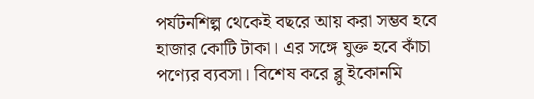পর্যটনশিল্প থেকেই বছরে আয় করা সম্ভব হবে হাজার কোটি টাকা। এর সঙ্গে যুক্ত হবে কাঁচা পণ্যের ব্যবসা। বিশেষ করে ব্লু ইকোনমি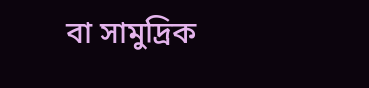বা সামুদ্রিক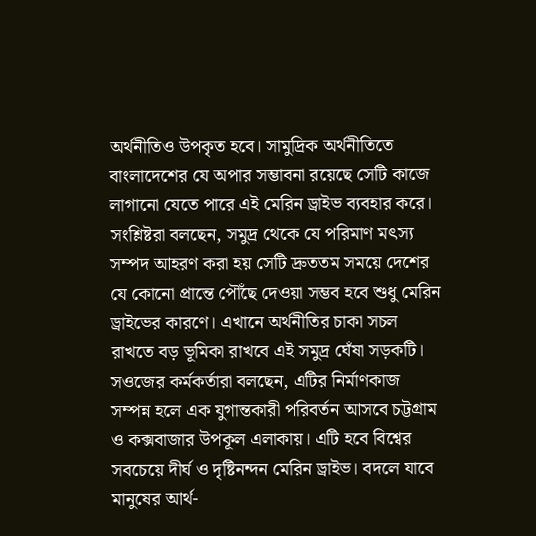অর্থনীতিও উপকৃত হবে। সামুদ্রিক অর্থনীতিতে বাংলাদেশের যে অপার সম্ভাবনা রয়েছে সেটি কাজে লাগানো যেতে পারে এই মেরিন ড্রাইভ ব্যবহার করে। সংশ্লিষ্টরা বলছেন, সমুদ্র থেকে যে পরিমাণ মৎস্য সম্পদ আহরণ করা হয় সেটি দ্রুততম সময়ে দেশের যে কোনো প্রান্তে পৌঁছে দেওয়া সম্ভব হবে শুধু মেরিন ড্রাইভের কারণে। এখানে অর্থনীতির চাকা সচল রাখতে বড় ভূমিকা রাখবে এই সমুদ্র ঘেঁষা সড়কটি। সওজের কর্মকর্তারা বলছেন, এটির নির্মাণকাজ সম্পন্ন হলে এক যুগান্তকারী পরিবর্তন আসবে চট্টগ্রাম ও কক্সবাজার উপকূল এলাকায়। এটি হবে বিশ্বের সবচেয়ে দীর্ঘ ও দৃষ্টিনন্দন মেরিন ড্রাইভ। বদলে যাবে মানুষের আর্থ-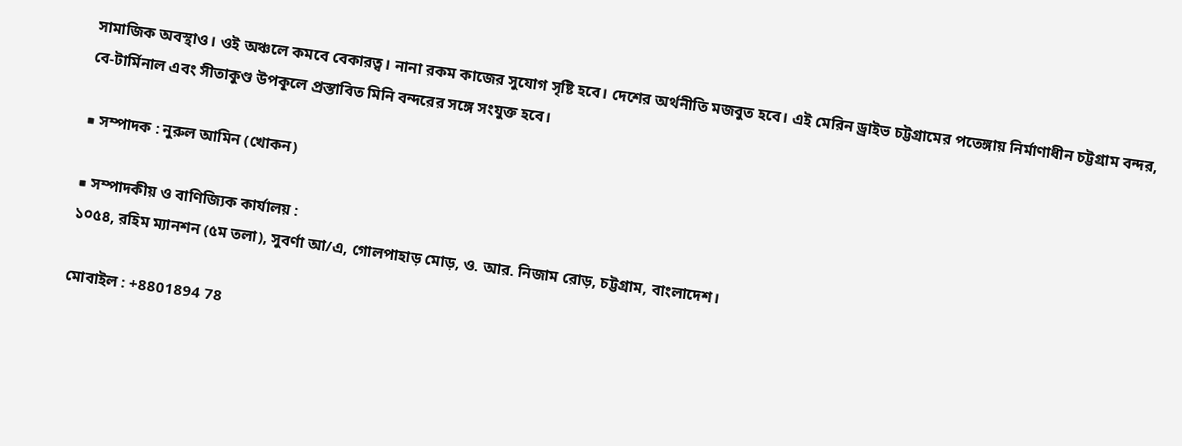সামাজিক অবস্থাও। ওই অঞ্চলে কমবে বেকারত্ব। নানা রকম কাজের সুযোগ সৃষ্টি হবে। দেশের অর্থনীতি মজবুত হবে। এই মেরিন ড্রাইভ চট্টগ্রামের পতেঙ্গায় নির্মাণাধীন চট্টগ্রাম বন্দর, বে-টার্মিনাল এবং সীতাকুণ্ড উপকূলে প্রস্তাবিত মিনি বন্দরের সঙ্গে সংযুক্ত হবে।

■ সম্পাদক : নুরুল আমিন (খোকন)

■ সম্পাদকীয় ও বাণিজ্যিক কার্যালয় :
১০৫৪, রহিম ম্যানশন (৫ম তলা), সুবর্ণা আ/এ, গোলপাহাড় মোড়, ও. আর. নিজাম রোড়, চট্টগ্রাম, বাংলাদেশ।

মোবাইল : +8801894 78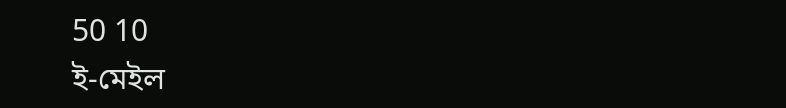50 10
ই-মেইল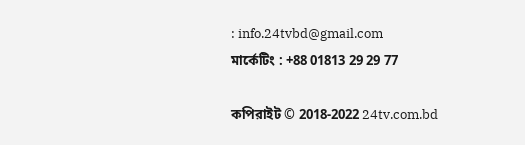: info.24tvbd@gmail.com
মার্কেটিং : +88 01813 29 29 77

কপিরাইট © 2018-2022 24tv.com.bd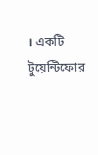। একটি টুয়েন্টিফোর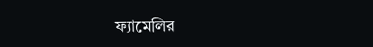ফ্যামেলির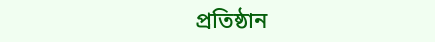প্রতিষ্ঠান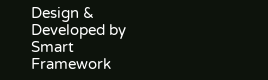Design & Developed by Smart Framework